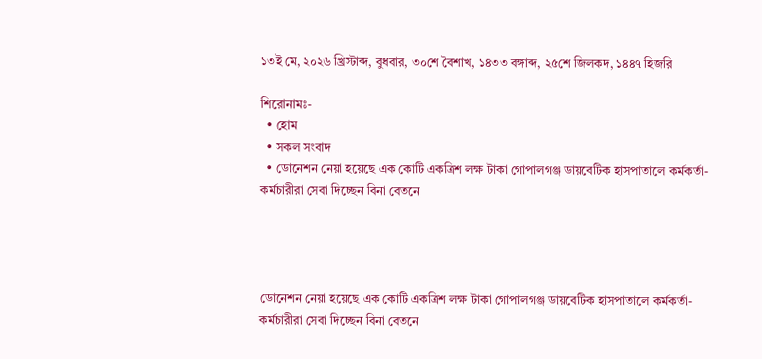১৩ই মে, ২০২৬ খ্রিস্টাব্দ, বুধবার, ৩০শে বৈশাখ, ১৪৩৩ বঙ্গাব্দ, ২৫শে জিলকদ, ১৪৪৭ হিজরি

শিরোনামঃ-
  • হোম
  • সকল সংবাদ
  • ডোনেশন নেয়া হয়েছে এক কোটি একত্রিশ লক্ষ টাকা গোপালগঞ্জ ডায়বেটিক হাসপাতালে কর্মকর্তা-কর্মচারীরা সেবা দিচ্ছেন বিনা বেতনে




ডোনেশন নেয়া হয়েছে এক কোটি একত্রিশ লক্ষ টাকা গোপালগঞ্জ ডায়বেটিক হাসপাতালে কর্মকর্তা-কর্মচারীরা সেবা দিচ্ছেন বিনা বেতনে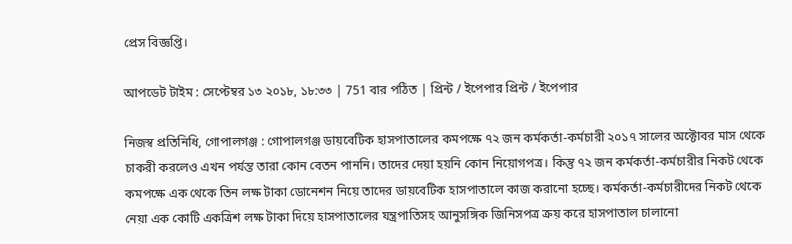প্রেস বিজ্ঞপ্তি।

আপডেট টাইম : সেপ্টেম্বর ১৩ ২০১৮, ১৮:৩৩ | 751 বার পঠিত | প্রিন্ট / ইপেপার প্রিন্ট / ইপেপার

নিজস্ব প্রতিনিধি, গোপালগঞ্জ : গোপালগঞ্জ ডায়বেটিক হাসপাতালের কমপক্ষে ৭২ জন কর্মকর্তা-কর্মচারী ২০১৭ সালের অক্টোবর মাস থেকে চাকরী করলেও এখন পর্যন্ত তারা কোন বেতন পাননি। তাদের দেয়া হয়নি কোন নিয়োগপত্র। কিন্তু ৭২ জন কর্মকর্তা-কর্মচারীর নিকট থেকে কমপক্ষে এক থেকে তিন লক্ষ টাকা ডোনেশন নিয়ে তাদের ডায়বেটিক হাসপাতালে কাজ করানো হচ্ছে। কর্মকর্তা-কর্মচারীদের নিকট থেকে নেয়া এক কোটি একত্রিশ লক্ষ টাকা দিয়ে হাসপাতালের যন্ত্রপাতিসহ আনুসঙ্গিক জিনিসপত্র ক্রয় করে হাসপাতাল চালানো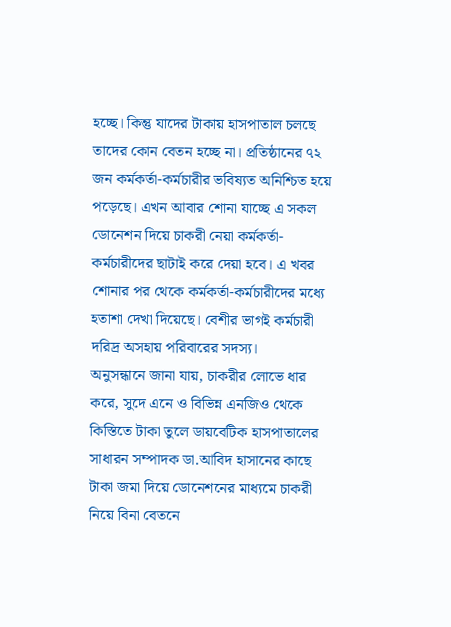হচ্ছে। কিন্তু যাদের টাকায় হাসপাতাল চলছে তাদের কোন বেতন হচ্ছে না। প্রতিষ্ঠানের ৭২ জন কর্মকর্তা-কর্মচারীর ভবিষ্যত অনিশ্চিত হয়ে পড়েছে। এখন আবার শোনা যাচ্ছে এ সকল ডোনেশন দিয়ে চাকরী নেয়া কর্মকর্তা-কর্মচারীদের ছাটাই করে দেয়া হবে। এ খবর শোনার পর থেকে কর্মকর্তা-কর্মচারীদের মধ্যে হতাশা দেখা দিয়েছে। বেশীর ভাগই কর্মচারী দরিদ্র অসহায় পরিবারের সদস্য।
অনুসন্ধানে জানা যায়, চাকরীর লোভে ধার করে, সুদে এনে ও বিভিন্ন এনজিও থেকে কিস্তিতে টাকা তুলে ডায়বেটিক হাসপাতালের সাধারন সম্পাদক ডা.আবিদ হাসানের কাছে টাকা জমা দিয়ে ডোনেশনের মাধ্যমে চাকরী নিয়ে বিনা বেতনে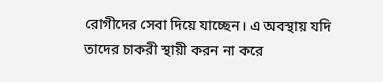রোগীদের সেবা দিয়ে যাচ্ছেন। এ অবস্থায় যদি তাদের চাকরী স্থায়ী করন না করে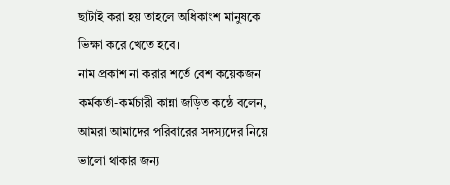ছাটাই করা হয় তাহলে অধিকাংশ মানুষকে ভিক্ষা করে খেতে হবে।
নাম প্রকাশ না করার শর্তে বেশ কয়েকজন কর্মকর্তা-কর্মচারী কান্না জড়িত কন্ঠে বলেন, আমরা আমাদের পরিবারের সদস্যদের নিয়ে ভালো থাকার জন্য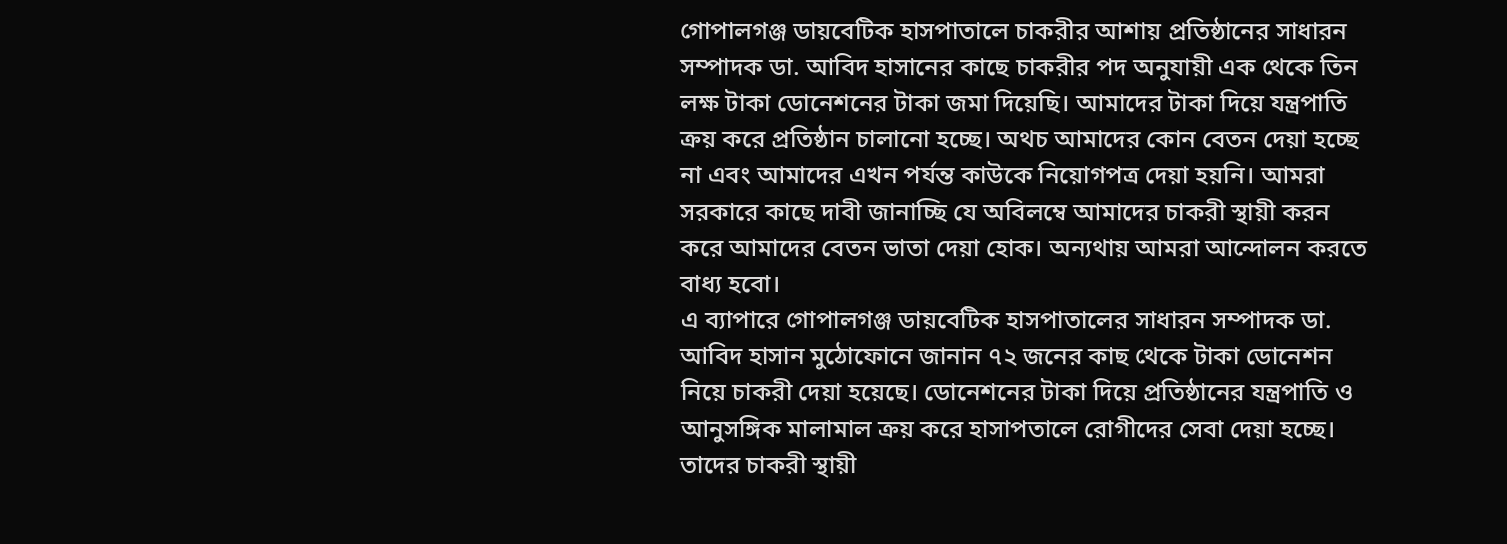গোপালগঞ্জ ডায়বেটিক হাসপাতালে চাকরীর আশায় প্রতিষ্ঠানের সাধারন সম্পাদক ডা. আবিদ হাসানের কাছে চাকরীর পদ অনুযায়ী এক থেকে তিন লক্ষ টাকা ডোনেশনের টাকা জমা দিয়েছি। আমাদের টাকা দিয়ে যন্ত্রপাতি ক্রয় করে প্রতিষ্ঠান চালানো হচ্ছে। অথচ আমাদের কোন বেতন দেয়া হচ্ছে না এবং আমাদের এখন পর্যন্ত কাউকে নিয়োগপত্র দেয়া হয়নি। আমরা সরকারে কাছে দাবী জানাচ্ছি যে অবিলম্বে আমাদের চাকরী স্থায়ী করন করে আমাদের বেতন ভাতা দেয়া হোক। অন্যথায় আমরা আন্দোলন করতে বাধ্য হবো।
এ ব্যাপারে গোপালগঞ্জ ডায়বেটিক হাসপাতালের সাধারন সম্পাদক ডা. আবিদ হাসান মুঠোফোনে জানান ৭২ জনের কাছ থেকে টাকা ডোনেশন নিয়ে চাকরী দেয়া হয়েছে। ডোনেশনের টাকা দিয়ে প্রতিষ্ঠানের যন্ত্রপাতি ও আনুসঙ্গিক মালামাল ক্রয় করে হাসাপতালে রোগীদের সেবা দেয়া হচ্ছে। তাদের চাকরী স্থায়ী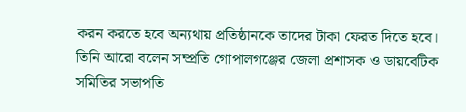করন করতে হবে অন্যথায় প্রতিষ্ঠানকে তাদের টাকা ফেরত দিতে হবে। তিনি আরো বলেন সম্প্রতি গোপালগঞ্জের জেলা প্রশাসক ও ডায়বেটিক সমিতির সভাপতি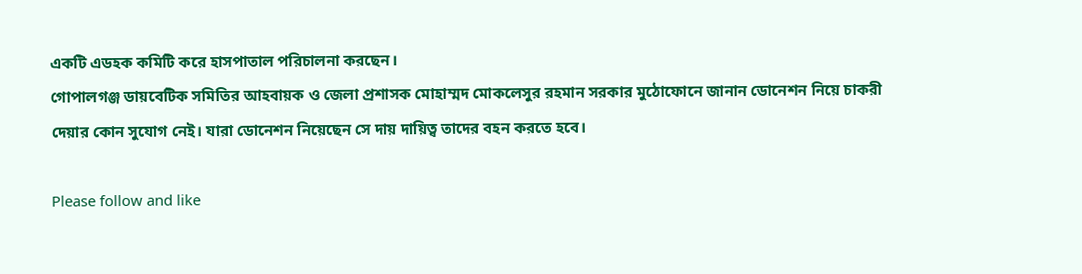একটি এডহক কমিটি করে হাসপাতাল পরিচালনা করছেন।
গোপালগঞ্জ ডায়বেটিক সমিতির আহবায়ক ও জেলা প্রশাসক মোহাম্মদ মোকলেসুর রহমান সরকার মুঠোফোনে জানান ডোনেশন নিয়ে চাকরী দেয়ার কোন সুযোগ নেই। যারা ডোনেশন নিয়েছেন সে দায় দায়িত্ব তাদের বহন করতে হবে।

Please follow and like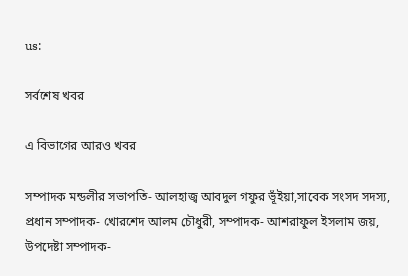us:

সর্বশেষ খবর

এ বিভাগের আরও খবর

সম্পাদক মন্ডলীর সভাপতি- আলহাজ্ব আবদুল গফুর ভূঁইয়া,সাবেক সংসদ সদস্য, প্রধান সম্পাদক- খোরশেদ আলম চৌধুরী, সম্পাদক- আশরাফুল ইসলাম জয়,  উপদেষ্টা সম্পাদক-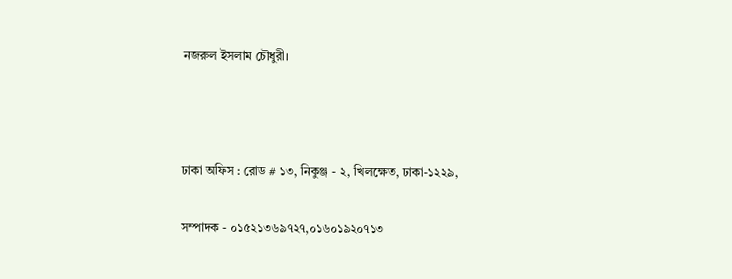নজরুল ইসলাম চৌধুরী।



ঢাকা অফিস : রোড # ১৩, নিকুঞ্জ - ২, খিলক্ষেত, ঢাকা-১২২৯,

সম্পাদক - ০১৫২১৩৬৯৭২৭,০১৬০১৯২০৭১৩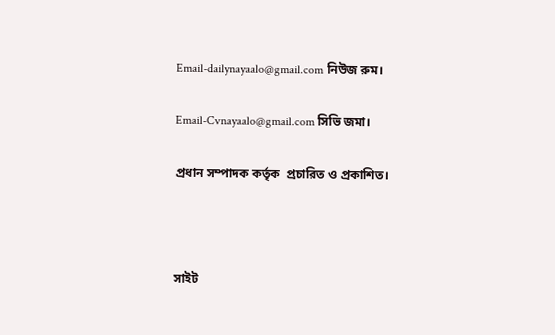Email-dailynayaalo@gmail.com নিউজ রুম।

Email-Cvnayaalo@gmail.com সিভি জমা।

প্রধান সম্পাদক কর্তৃক  প্রচারিত ও প্রকাশিত।



সাইট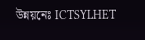উন্নয়নেঃ ICTSYLHET